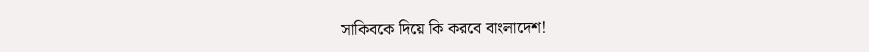সাকিবকে দিয়ে কি করবে বাংলাদেশ!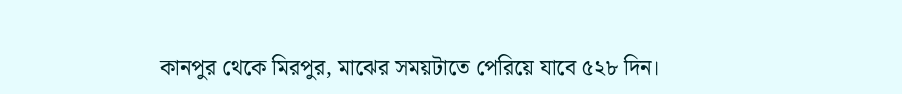কানপুর থেকে মিরপুর, মাঝের সময়টাতে পেরিয়ে যাবে ৫২৮ দিন।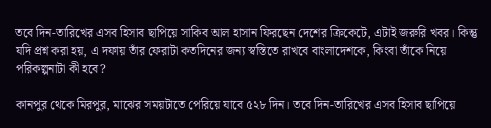তবে দিন-তারিখের এসব হিসাব ছাপিয়ে সাকিব আল হাসান ফিরছেন দেশের ক্রিকেটে, এটাই জরুরি খবর। কিন্তু যদি প্রশ্ন করা হয়, এ দফায় তাঁর ফেরাটা কতদিনের জন্য স্বস্তিতে রাখবে বাংলাদেশকে, কিংবা তাঁকে নিয়ে পরিকল্পনাটা কী হবে?

কানপুর থেকে মিরপুর, মাঝের সময়টাতে পেরিয়ে যাবে ৫২৮ দিন। তবে দিন-তারিখের এসব হিসাব ছাপিয়ে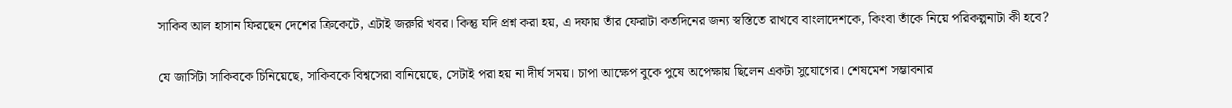সাকিব আল হাসান ফিরছেন দেশের ক্রিকেটে, এটাই জরুরি খবর। কিন্তু যদি প্রশ্ন করা হয়, এ দফায় তাঁর ফেরাটা কতদিনের জন্য স্বস্তিতে রাখবে বাংলাদেশকে, কিংবা তাঁকে নিয়ে পরিকল্পনাটা কী হবে?

যে জার্সিটা সাকিবকে চিনিয়েছে, সাকিবকে বিশ্বসেরা বানিয়েছে, সেটাই পরা হয় না দীর্ঘ সময়। চাপা আক্ষেপ বুকে পুষে অপেক্ষায় ছিলেন একটা সুযোগের। শেষমেশ সম্ভাবনার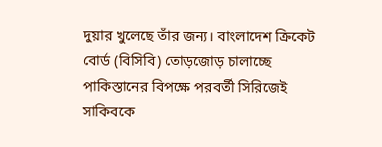দুয়ার খুলেছে তাঁর জন্য। বাংলাদেশ ক্রিকেট বোর্ড (বিসিবি) তোড়জোড় চালাচ্ছে পাকিস্তানের বিপক্ষে পরবর্তী সিরিজেই সাকিবকে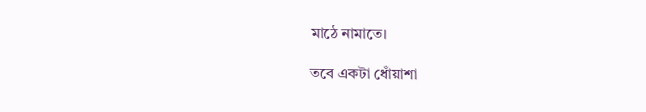মাঠে নামাতে।

তবে একটা ধোঁয়াশা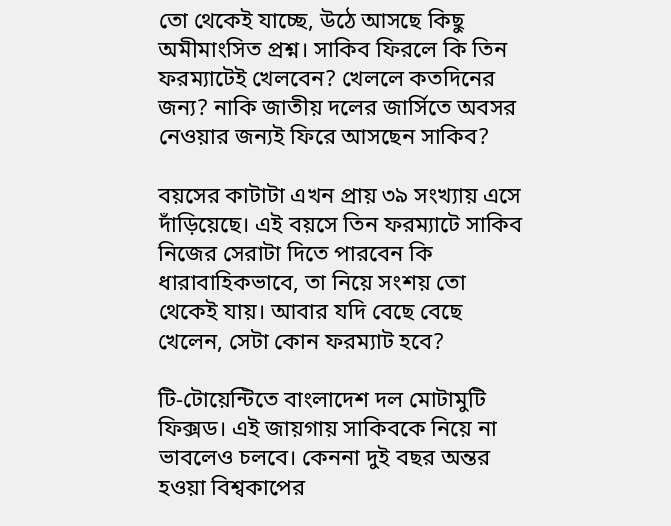তো থেকেই যাচ্ছে, উঠে আসছে কিছু অমীমাংসিত প্রশ্ন। সাকিব ফিরলে কি তিন ফরম্যাটেই খেলবেন? খেললে কতদিনের জন্য? নাকি জাতীয় দলের জার্সিতে অবসর নেওয়ার জন্যই ফিরে আসছেন সাকিব?

বয়সের কাটাটা এখন প্রায় ৩৯ সংখ্যায় এসে দাঁড়িয়েছে। এই বয়সে তিন ফরম্যাটে সাকিব নিজের সেরাটা দিতে পারবেন কি ধারাবাহিকভাবে, তা নিয়ে সংশয় তো থেকেই যায়। আবার যদি বেছে বেছে খেলেন, সেটা কোন ফরম্যাট হবে?

টি-টোয়েন্টিতে বাংলাদেশ দল মোটামুটি ফিক্সড। এই জায়গায় সাকিবকে নিয়ে না ভাবলেও চলবে। কেননা দুই বছর অন্তর হওয়া বিশ্বকাপের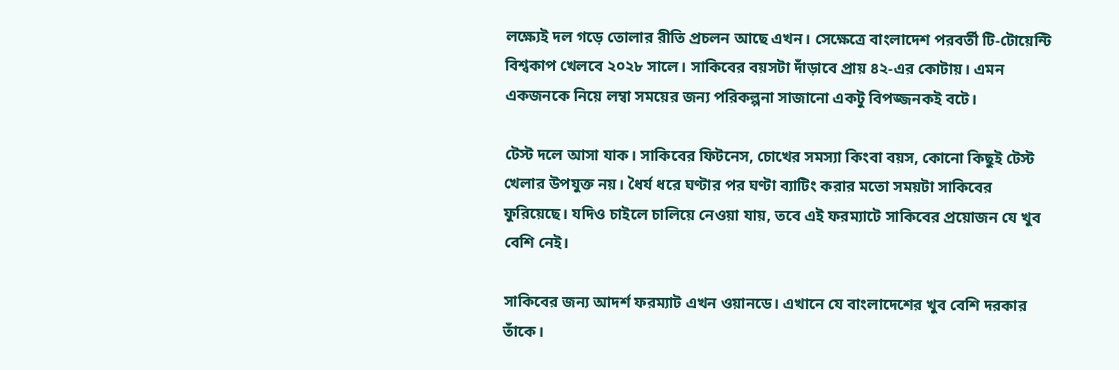লক্ষ্যেই দল গড়ে তোলার রীতি প্রচলন আছে এখন। সেক্ষেত্রে বাংলাদেশ পরবর্তী টি-টোয়েন্টি বিশ্বকাপ খেলবে ২০২৮ সালে। সাকিবের বয়সটা দাঁড়াবে প্রায় ৪২-এর কোটায়। এমন একজনকে নিয়ে লম্বা সময়ের জন্য পরিকল্পনা সাজানো একটু বিপজ্জনকই বটে।

টেস্ট দলে আসা যাক। সাকিবের ফিটনেস, চোখের সমস্যা কিংবা বয়স, কোনো কিছুই টেস্ট খেলার উপযুক্ত নয়। ধৈর্য ধরে ঘণ্টার পর ঘণ্টা ব্যাটিং করার মতো সময়টা সাকিবের ফুরিয়েছে। যদিও চাইলে চালিয়ে নেওয়া যায়, তবে এই ফরম্যাটে সাকিবের প্রয়োজন যে খুব বেশি নেই।

সাকিবের জন্য আদর্শ ফরম্যাট এখন ওয়ানডে। এখানে যে বাংলাদেশের খুব বেশি দরকার তাঁকে।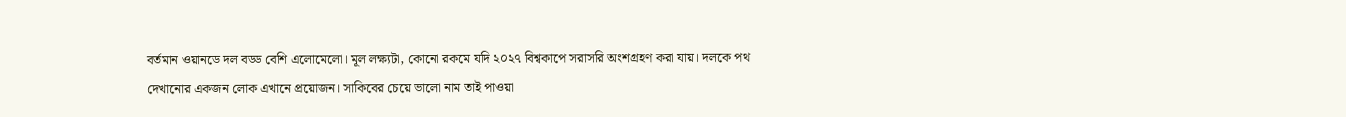বর্তমান ওয়ানডে দল বড্ড বেশি এলোমেলো। মূল লক্ষ্যটা, কোনো রকমে যদি ২০২৭ বিশ্বকাপে সরাসরি অংশগ্রহণ করা যায়। দলকে পথ দেখানোর একজন লোক এখানে প্রয়োজন। সাকিবের চেয়ে ভালো নাম তাই পাওয়া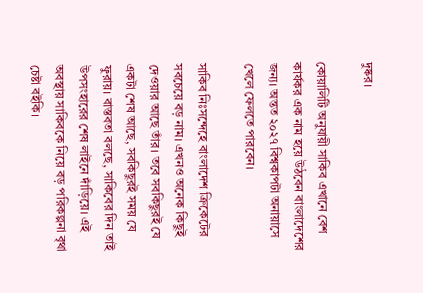দুষ্কর।

কোয়ালিটি অনুযায়ী সাকিব এখানে বেশ কার্যকর এক নাম হয়ে উঠবেন বাংলাদেশের জন্য। অন্তত ২০২৭ বিশ্বকাপটা অনায়াসে খেলে ফেলতে পারবেন।

সাকিব নিঃসন্দেহে বাংলাদেশ ক্রিকেটের সবচেয়ে বড় নাম। এখনও অনেক কিছুই দেওয়ার আছে তাঁর। তবে সবকিছুরই যে একটা শেষ আছে, সবকিছুরই সময় যে ফুরায়। বাস্তবতা বলছে, সাকিবের দিন তাই উপসংহারের শেষ লাইনে দাঁড়িয়ে। এই অবস্থায় সাকিবকে নিয়ে বড় পরিকল্পনা বৃথা চেষ্টা বইকি।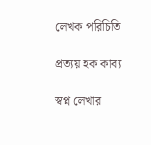লেখক পরিচিতি

প্রত্যয় হক কাব্য

স্বপ্ন লেখার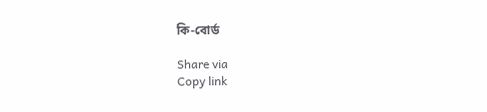কি-বোর্ড

Share via
Copy link